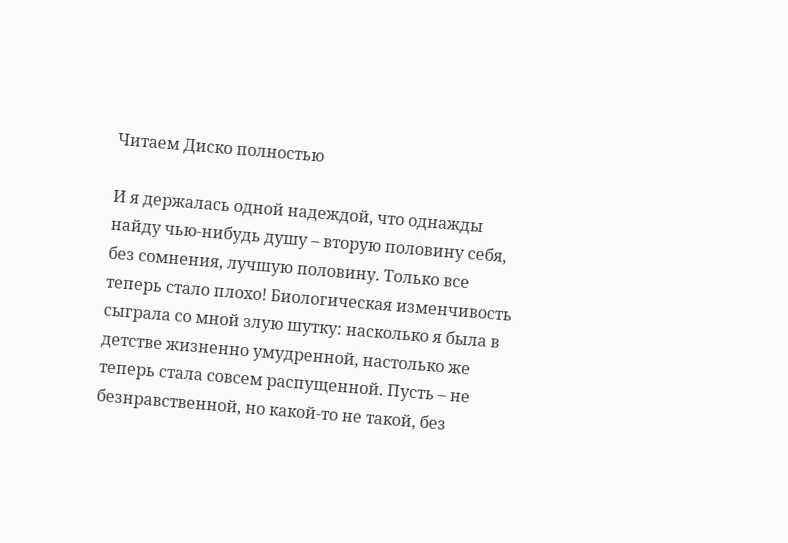Читаем Диско полностью

И я держалась одной надеждой, что однажды найду чью-нибудь душу – вторую половину себя, без сомнения, лучшую половину. Только все теперь стало плохо! Биологическая изменчивость сыграла со мной злую шутку: насколько я была в детстве жизненно умудренной, настолько же теперь стала совсем распущенной. Пусть – не безнравственной, но какой-то не такой, без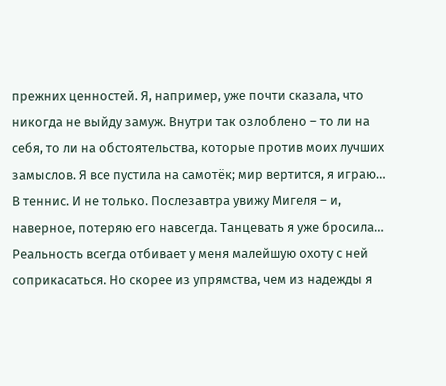прежних ценностей. Я, например, уже почти сказала, что никогда не выйду замуж. Внутри так озлоблено – то ли на себя, то ли на обстоятельства, которые против моих лучших замыслов. Я все пустила на самотёк; мир вертится, я играю… В теннис. И не только. Послезавтра увижу Мигеля – и, наверное, потеряю его навсегда. Танцевать я уже бросила… Реальность всегда отбивает у меня малейшую охоту с ней соприкасаться. Но скорее из упрямства, чем из надежды я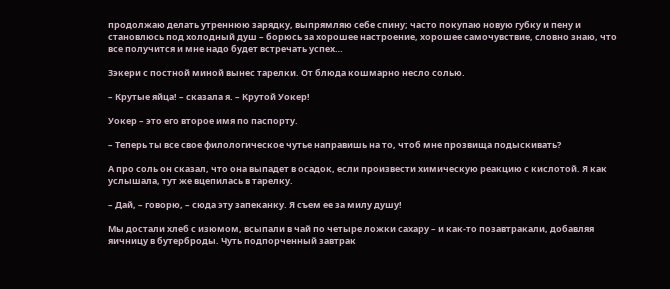продолжаю делать утреннюю зарядку, выпрямляю себе спину; часто покупаю новую губку и пену и становлюсь под холодный душ – борюсь за хорошее настроение, хорошее самочувствие, словно знаю, что все получится и мне надо будет встречать успех…

Зэкери с постной миной вынес тарелки. От блюда кошмарно несло солью.

– Крутые яйца! – сказала я. – Крутой Уокер!

Уокер – это его второе имя по паспорту.

– Теперь ты все свое филологическое чутье направишь на то, чтоб мне прозвища подыскивать?

А про соль он сказал, что она выпадет в осадок, если произвести химическую реакцию с кислотой. Я как услышала, тут же вцепилась в тарелку.

– Дай, – говорю, – сюда эту запеканку. Я съем ее за милу душу!

Мы достали хлеб с изюмом, всыпали в чай по четыре ложки сахару – и как-то позавтракали, добавляя яичницу в бутерброды. Чуть подпорченный завтрак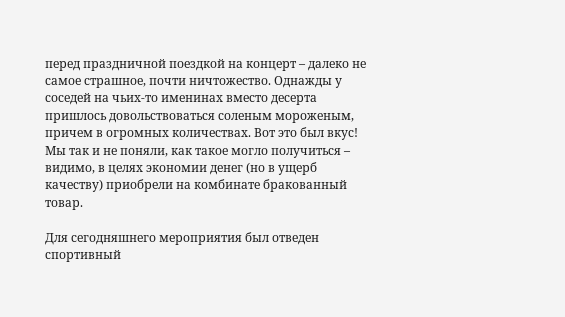перед праздничной поездкой на концерт – далеко не самое страшное, почти ничтожество. Однажды у соседей на чьих-то именинах вместо десерта пришлось довольствоваться соленым мороженым, причем в огромных количествах. Вот это был вкус! Мы так и не поняли, как такое могло получиться – видимо, в целях экономии денег (но в ущерб качеству) приобрели на комбинате бракованный товар.

Для сегодняшнего мероприятия был отведен спортивный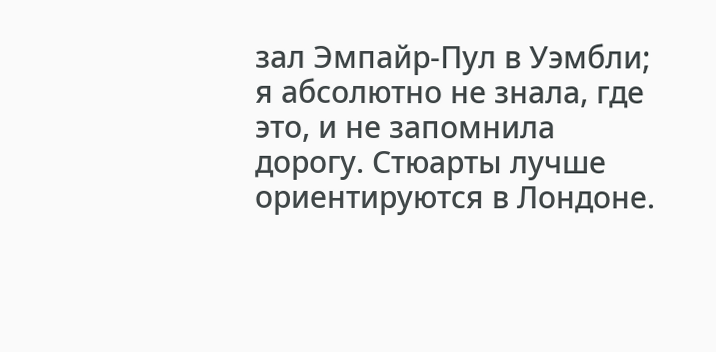зал Эмпайр-Пул в Уэмбли; я абсолютно не знала, где это, и не запомнила дорогу. Стюарты лучше ориентируются в Лондоне.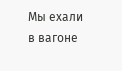Мы ехали в вагоне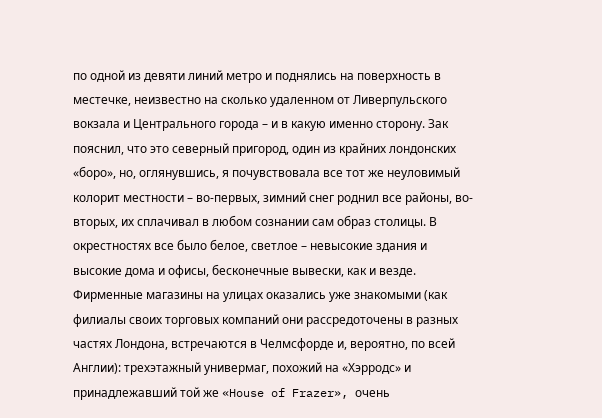по одной из девяти линий метро и поднялись на поверхность в местечке, неизвестно на сколько удаленном от Ливерпульского вокзала и Центрального города – и в какую именно сторону. Зак пояснил, что это северный пригород, один из крайних лондонских «боро», но, оглянувшись, я почувствовала все тот же неуловимый колорит местности – во-первых, зимний снег роднил все районы, во-вторых, их сплачивал в любом сознании сам образ столицы. В окрестностях все было белое, светлое – невысокие здания и высокие дома и офисы, бесконечные вывески, как и везде. Фирменные магазины на улицах оказались уже знакомыми (как филиалы своих торговых компаний они рассредоточены в разных частях Лондона, встречаются в Челмсфорде и, вероятно, по всей Англии): трехэтажный универмаг, похожий на «Хэрродс» и принадлежавший той же «House of Frazer», очень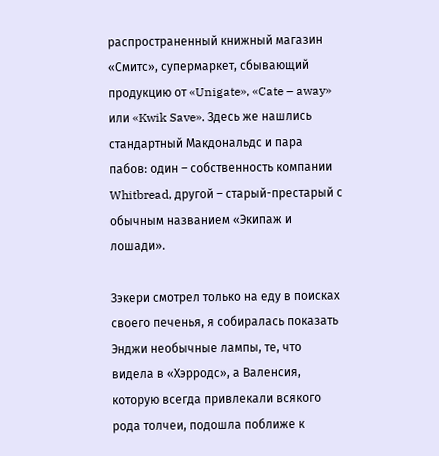распространенный книжный магазин «Смитс», супермаркет, сбывающий продукцию от «Unigate», «Cate – away» или «Kwik Save». Здесь же нашлись стандартный Макдональдс и пара пабов: один – собственность компании Whitbread, другой – старый-престарый с обычным названием «Экипаж и лошади».

Зэкери смотрел только на еду в поисках своего печенья, я собиралась показать Энджи необычные лампы, те, что видела в «Хэрродс», а Валенсия, которую всегда привлекали всякого рода толчеи, подошла поближе к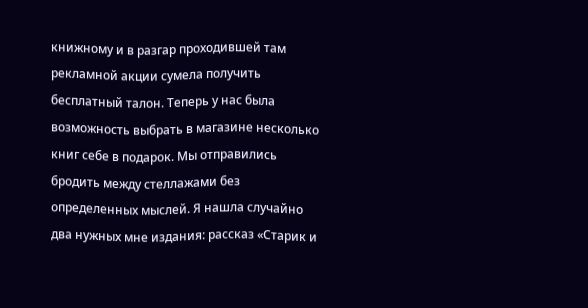книжному и в разгар проходившей там рекламной акции сумела получить бесплатный талон. Теперь у нас была возможность выбрать в магазине несколько книг себе в подарок. Мы отправились бродить между стеллажами без определенных мыслей. Я нашла случайно два нужных мне издания: рассказ «Старик и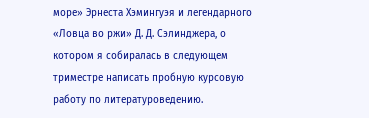море» Эрнеста Хэмингуэя и легендарного «Ловца во ржи» Д. Д. Сэлинджера, о котором я собиралась в следующем триместре написать пробную курсовую работу по литературоведению.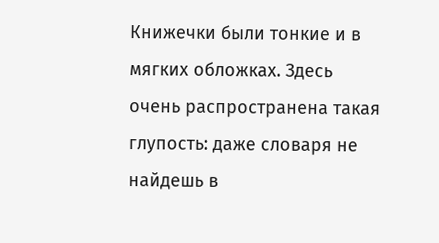Книжечки были тонкие и в мягких обложках. Здесь очень распространена такая глупость: даже словаря не найдешь в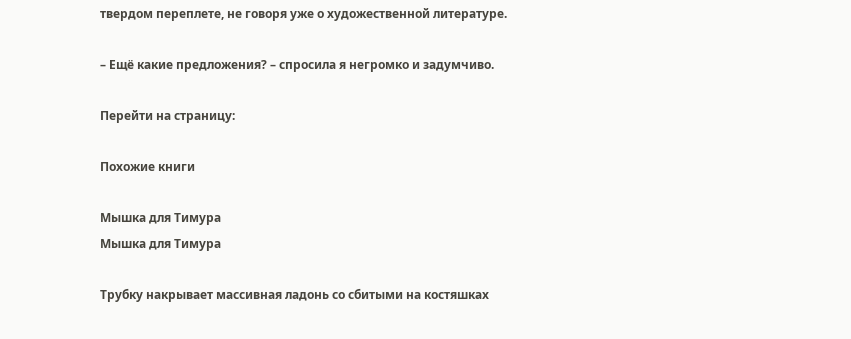твердом переплете, не говоря уже о художественной литературе.

– Ещё какие предложения? – спросила я негромко и задумчиво.

Перейти на страницу:

Похожие книги

Мышка для Тимура
Мышка для Тимура

Трубку накрывает массивная ладонь со сбитыми на костяшках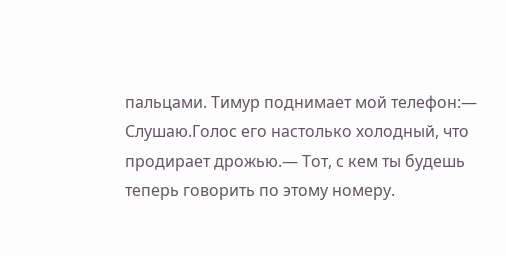пальцами. Тимур поднимает мой телефон:— Слушаю.Голос его настолько холодный, что продирает дрожью.— Тот, с кем ты будешь теперь говорить по этому номеру.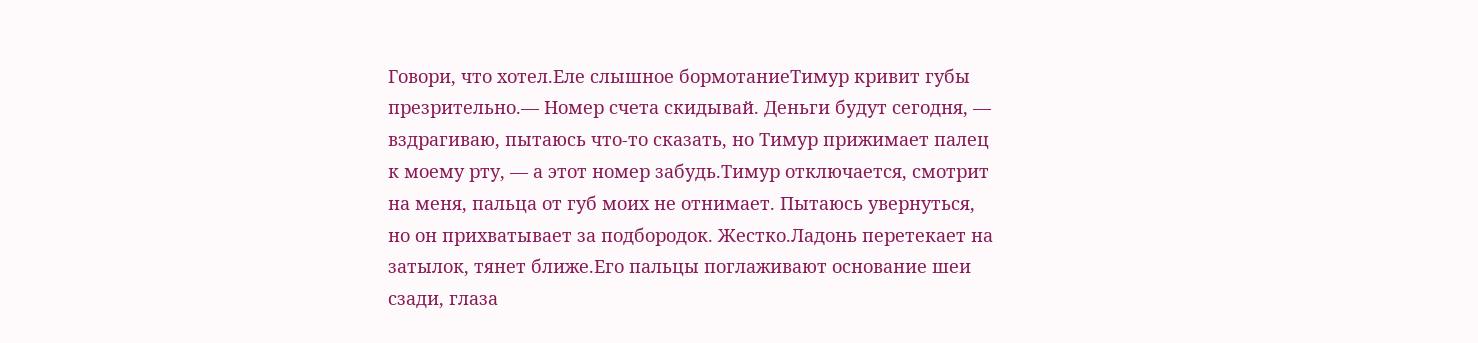Говори, что хотел.Еле слышное бормотаниеТимур кривит губы презрительно.— Номер счета скидывай. Деньги будут сегодня, — вздрагиваю, пытаюсь что-то сказать, но Тимур прижимает палец к моему рту, — а этот номер забудь.Тимур отключается, смотрит на меня, пальца от губ моих не отнимает. Пытаюсь увернуться, но он прихватывает за подбородок. Жестко.Ладонь перетекает на затылок, тянет ближе.Его пальцы поглаживают основание шеи сзади, глаза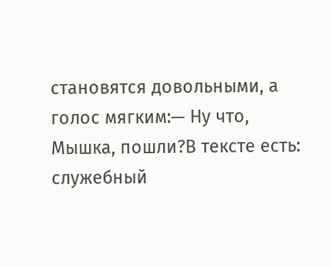становятся довольными, а голос мягким:— Ну что, Мышка, пошли?В тексте есть: служебный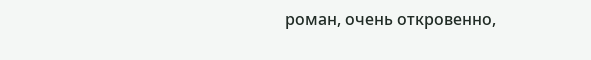роман, очень откровенно,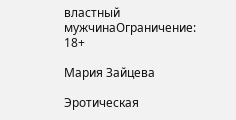властный мужчинаОграничение: 18+

Мария Зайцева

Эротическая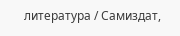литература / Самиздат,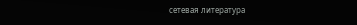сетевая литература